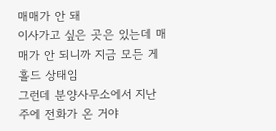매매가 안 돼
이사가고 싶은 곳은 있는데 매매가 안 되니까 지금 모든 게 홀드 상태임
그런데 분양사무소에서 지난 주에 전화가 온 거야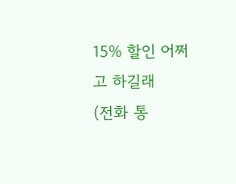15% 할인 어쩌고 하길래
(전화 통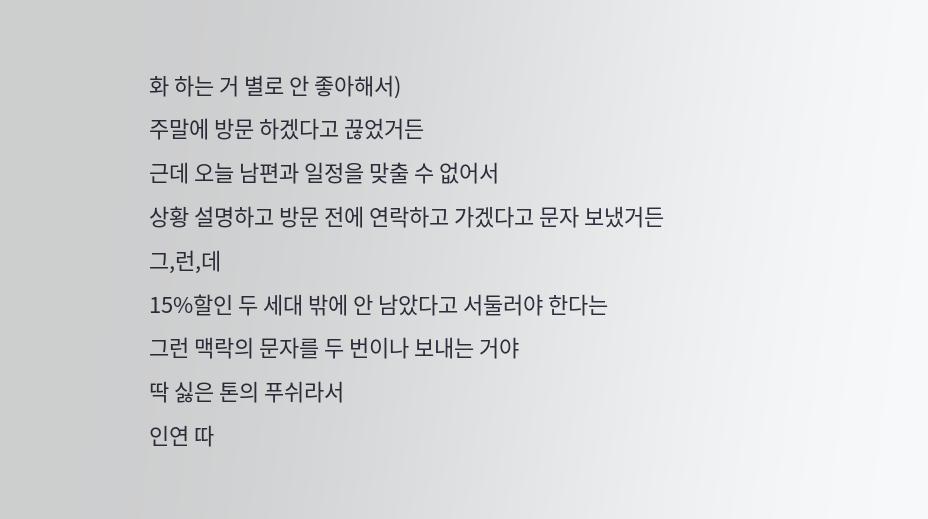화 하는 거 별로 안 좋아해서)
주말에 방문 하겠다고 끊었거든
근데 오늘 남편과 일정을 맞출 수 없어서
상황 설명하고 방문 전에 연락하고 가겠다고 문자 보냈거든
그,런,데
15%할인 두 세대 밖에 안 남았다고 서둘러야 한다는
그런 맥락의 문자를 두 번이나 보내는 거야
딱 싫은 톤의 푸쉬라서
인연 따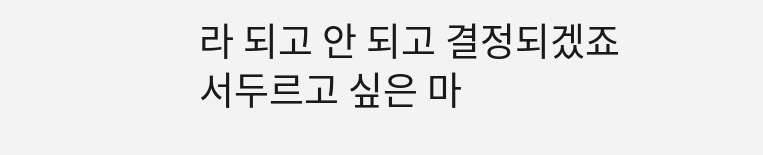라 되고 안 되고 결정되겠죠
서두르고 싶은 마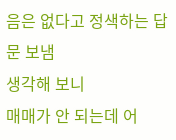음은 없다고 정색하는 답문 보냄
생각해 보니
매매가 안 되는데 어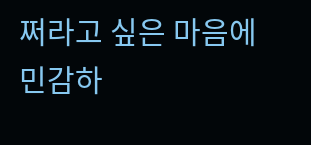쩌라고 싶은 마음에
민감하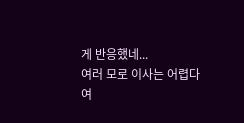게 반응했네...
여러 모로 이사는 어렵다
여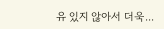유 있지 않아서 더욱...